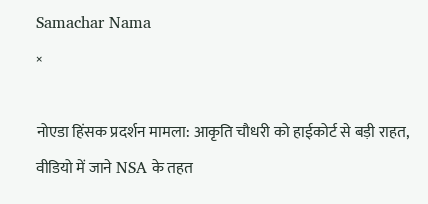Samachar Nama
×

नोएडा हिंसक प्रदर्शन मामला: आकृति चौधरी को हाईकोर्ट से बड़ी राहत, वीडियो में जाने NSA के तहत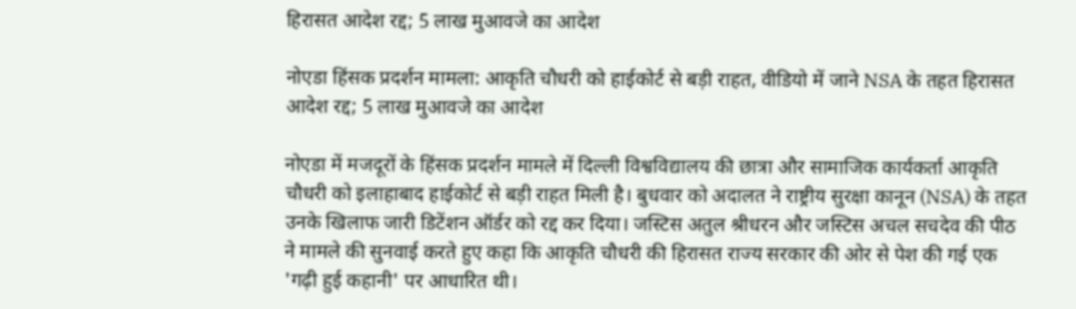हिरासत आदेश रद्द; 5 लाख मुआवजे का आदेश

नोएडा हिंसक प्रदर्शन मामला: आकृति चौधरी को हाईकोर्ट से बड़ी राहत, वीडियो में जाने NSA के तहत हिरासत आदेश रद्द; 5 लाख मुआवजे का आदेश

नोएडा में मजदूरों के हिंसक प्रदर्शन मामले में दिल्ली विश्वविद्यालय की छात्रा और सामाजिक कार्यकर्ता आकृति चौधरी को इलाहाबाद हाईकोर्ट से बड़ी राहत मिली है। बुधवार को अदालत ने राष्ट्रीय सुरक्षा कानून (NSA) के तहत उनके खिलाफ जारी डिटेंशन ऑर्डर को रद्द कर दिया। जस्टिस अतुल श्रीधरन और जस्टिस अचल सचदेव की पीठ ने मामले की सुनवाई करते हुए कहा कि आकृति चौधरी की हिरासत राज्य सरकार की ओर से पेश की गई एक 'गढ़ी हुई कहानी' पर आधारित थी।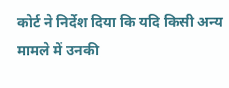कोर्ट ने निर्देश दिया कि यदि किसी अन्य मामले में उनकी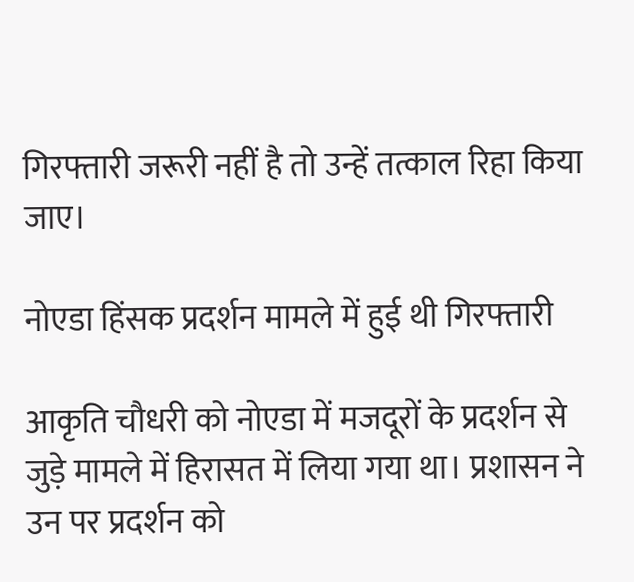गिरफ्तारी जरूरी नहीं है तो उन्हें तत्काल रिहा किया जाए।

नोएडा हिंसक प्रदर्शन मामले में हुई थी गिरफ्तारी

आकृति चौधरी को नोएडा में मजदूरों के प्रदर्शन से जुड़े मामले में हिरासत में लिया गया था। प्रशासन ने उन पर प्रदर्शन को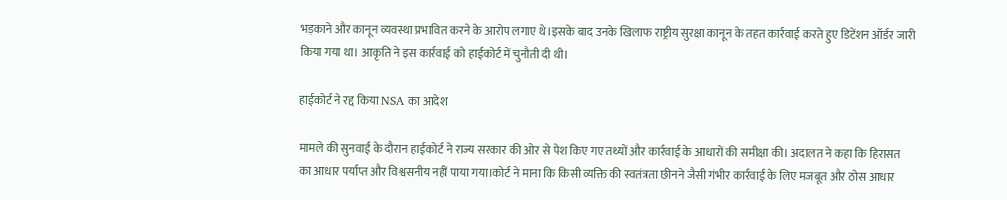भड़काने और कानून व्यवस्था प्रभावित करने के आरोप लगाए थे।इसके बाद उनके खिलाफ राष्ट्रीय सुरक्षा कानून के तहत कार्रवाई करते हुए डिटेंशन ऑर्डर जारी किया गया था। आकृति ने इस कार्रवाई को हाईकोर्ट में चुनौती दी थी।

हाईकोर्ट ने रद्द किया NSA का आदेश

मामले की सुनवाई के दौरान हाईकोर्ट ने राज्य सरकार की ओर से पेश किए गए तथ्यों और कार्रवाई के आधारों की समीक्षा की। अदालत ने कहा कि हिरासत का आधार पर्याप्त और विश्वसनीय नहीं पाया गया।कोर्ट ने माना कि किसी व्यक्ति की स्वतंत्रता छीनने जैसी गंभीर कार्रवाई के लिए मजबूत और ठोस आधार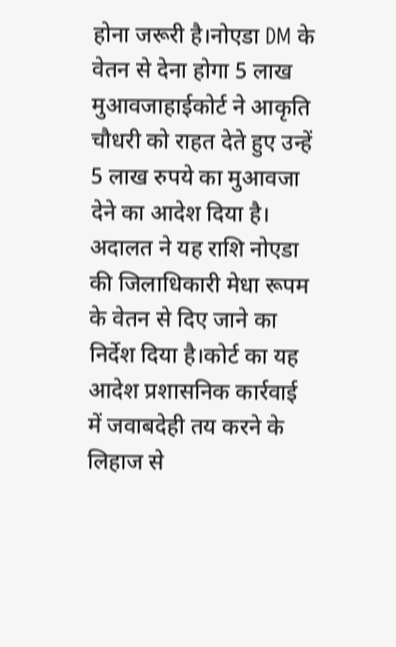होना जरूरी है।नोएडा DM के वेतन से देना होगा 5 लाख मुआवजाहाईकोर्ट ने आकृति चौधरी को राहत देते हुए उन्हें 5 लाख रुपये का मुआवजा देने का आदेश दिया है। अदालत ने यह राशि नोएडा की जिलाधिकारी मेधा रूपम के वेतन से दिए जाने का निर्देश दिया है।कोर्ट का यह आदेश प्रशासनिक कार्रवाई में जवाबदेही तय करने के लिहाज से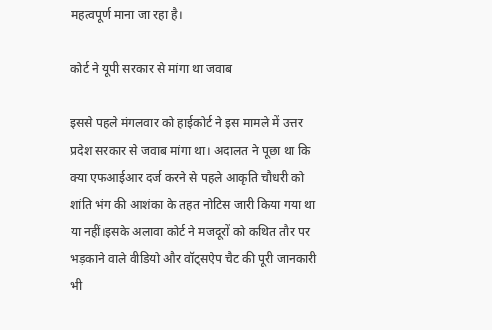महत्वपूर्ण माना जा रहा है।

कोर्ट ने यूपी सरकार से मांगा था जवाब

इससे पहले मंगलवार को हाईकोर्ट ने इस मामले में उत्तर प्रदेश सरकार से जवाब मांगा था। अदालत ने पूछा था कि क्या एफआईआर दर्ज करने से पहले आकृति चौधरी को शांति भंग की आशंका के तहत नोटिस जारी किया गया था या नहीं।इसके अलावा कोर्ट ने मजदूरों को कथित तौर पर भड़काने वाले वीडियो और वॉट्सऐप चैट की पूरी जानकारी भी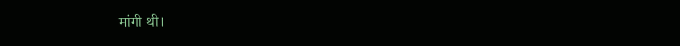मांगी थी।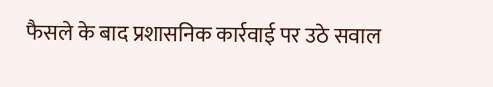फैसले के बाद प्रशासनिक कार्रवाई पर उठे सवाल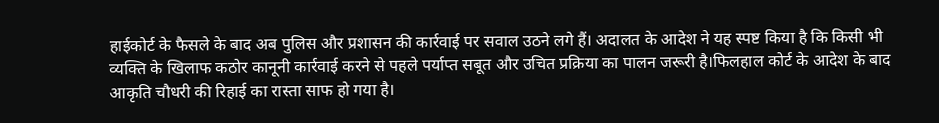हाईकोर्ट के फैसले के बाद अब पुलिस और प्रशासन की कार्रवाई पर सवाल उठने लगे हैं। अदालत के आदेश ने यह स्पष्ट किया है कि किसी भी व्यक्ति के खिलाफ कठोर कानूनी कार्रवाई करने से पहले पर्याप्त सबूत और उचित प्रक्रिया का पालन जरूरी है।फिलहाल कोर्ट के आदेश के बाद आकृति चौधरी की रिहाई का रास्ता साफ हो गया है।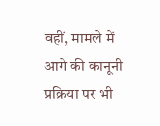वहीं, मामले में आगे की कानूनी प्रक्रिया पर भी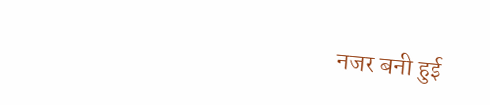नजर बनी हुई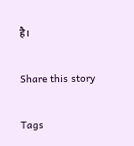है।

Share this story

Tags